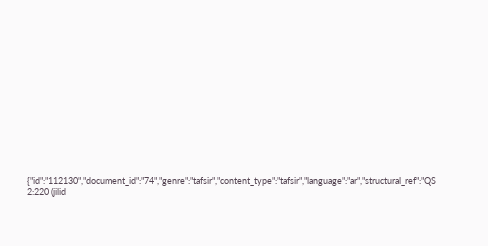{"id":"112130","document_id":"74","genre":"tafsir","content_type":"tafsir","language":"ar","structural_ref":"QS 2:220 (jilid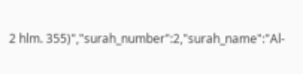2 hlm. 355)","surah_number":2,"surah_name":"Al-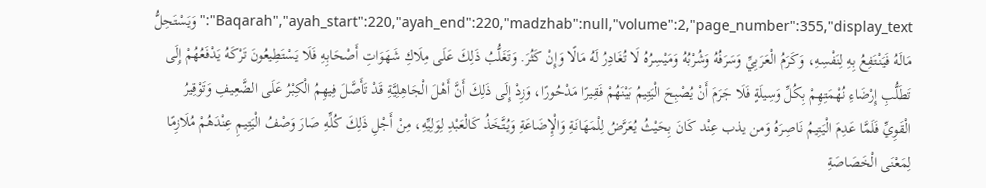Baqarah","ayah_start":220,"ayah_end":220,"madzhab":null,"volume":2,"page_number":355,"display_text":"وَيَسْتَحِلُّ مَالَهُ فَيَنْتَفِعُ بِهِ لِنَفْسِهِ، وَكَرَمُ الْعَرَبِيِّ وَسَرَفُهُ وَشُرْبُهُ وَمَيْسِرُهُ لَا تُغَادِرُ لَهُ مَالًا وَإِنْ كَثُرَ. وَتَغَلُّبُ ذَلِكَ عَلَى مِلَاكِ شَهَوَاتِ أَصْحَابِهِ فَلَا يَسْتَطِيعُونَ تَرْكَهُ يَدْفَعُهُمْ إِلَى تَطَلُّبِ إِرْضَاءِ نُهْمَتِهِمْ بِكُلِّ وَسِيلَةٍ فَلَا جَرَمَ أَنْ يُصْبِحَ الْيَتِيمُ بَيْنَهُمْ فَقِيرًا مَدْحُورًا، وَزِدْ إِلَى ذَلِكَ أَنَّ أَهْلَ الْجَاهِلِيَّةِ قَدْ تَأَصَّلَ فِيهِمُ الْكِبْرُ عَلَى الضَّعِيفِ وَتَوْقِيرُ الْقَوِيِّ فَلَمَّا عَدِمَ الْيَتِيمُ نَاصِرَهُ وَمن يذب عِنْد كَانَ بِحَيْثُ يُعَرَّضُ لِلْمَهَانَةِ وَالْإِضَاعَةِ وَيُتَّخَذُ كَالْعَبْدِ لِوَلِيِّهِ، مِنْ أَجْلِ ذَلِكَ كُلِّهِ صَارَ وَصْفُ الْيَتِيمِ عِنْدَهُمْ مُلَازِمًا لِمَعْنَى الْخَصَاصَةِ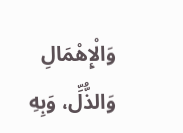وَالْإِهْمَالِ وَالذُّلِّ، وَبِهِ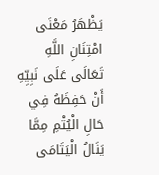يَظْهَرُ مَعْنَى امْتِنَانِ اللَّهِ تَعَالَى عَلَى نَبِيِّهِ أَنْ حَفِظَهُ فِي حَالِ الْيُتْمِ مِمَّا يَنَالُ الْيَتَامَى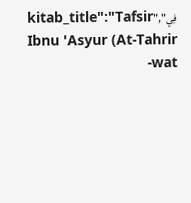فِي","kitab_title":"Tafsir Ibnu 'Asyur (At-Tahrir wat-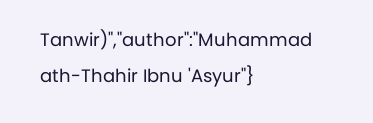Tanwir)","author":"Muhammad ath-Thahir Ibnu 'Asyur"}